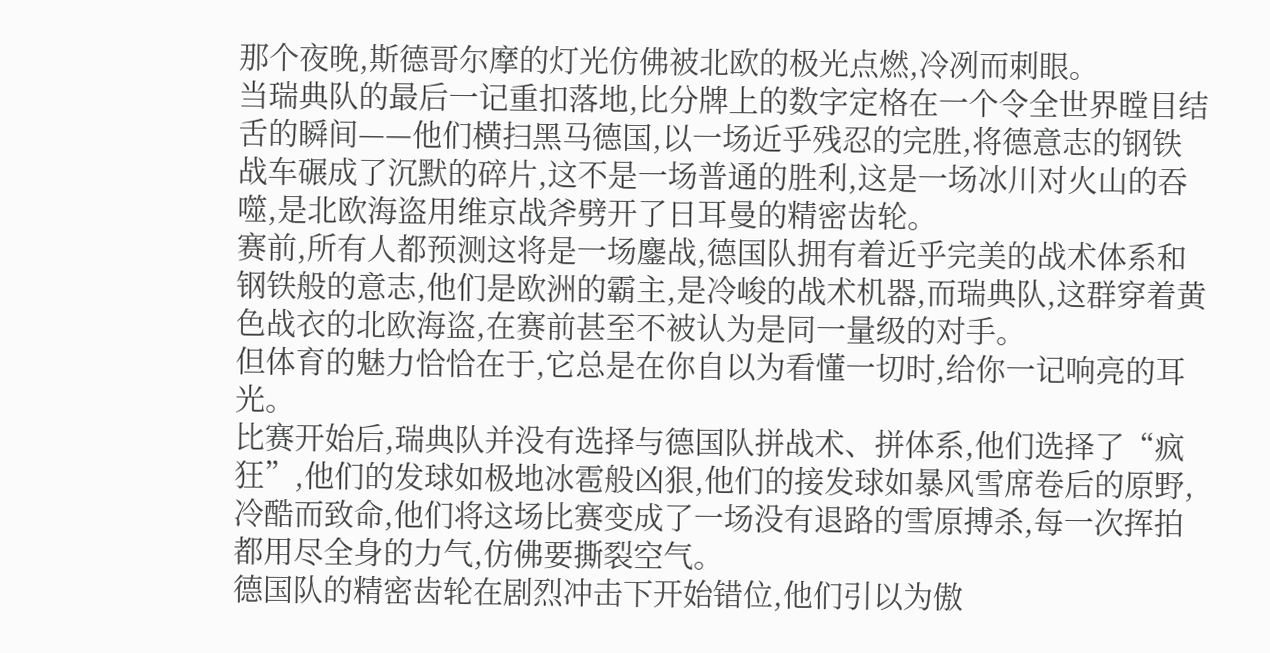那个夜晚,斯德哥尔摩的灯光仿佛被北欧的极光点燃,冷冽而刺眼。
当瑞典队的最后一记重扣落地,比分牌上的数字定格在一个令全世界瞠目结舌的瞬间——他们横扫黑马德国,以一场近乎残忍的完胜,将德意志的钢铁战车碾成了沉默的碎片,这不是一场普通的胜利,这是一场冰川对火山的吞噬,是北欧海盗用维京战斧劈开了日耳曼的精密齿轮。
赛前,所有人都预测这将是一场鏖战,德国队拥有着近乎完美的战术体系和钢铁般的意志,他们是欧洲的霸主,是冷峻的战术机器,而瑞典队,这群穿着黄色战衣的北欧海盗,在赛前甚至不被认为是同一量级的对手。
但体育的魅力恰恰在于,它总是在你自以为看懂一切时,给你一记响亮的耳光。
比赛开始后,瑞典队并没有选择与德国队拼战术、拼体系,他们选择了“疯狂”,他们的发球如极地冰雹般凶狠,他们的接发球如暴风雪席卷后的原野,冷酷而致命,他们将这场比赛变成了一场没有退路的雪原搏杀,每一次挥拍都用尽全身的力气,仿佛要撕裂空气。
德国队的精密齿轮在剧烈冲击下开始错位,他们引以为傲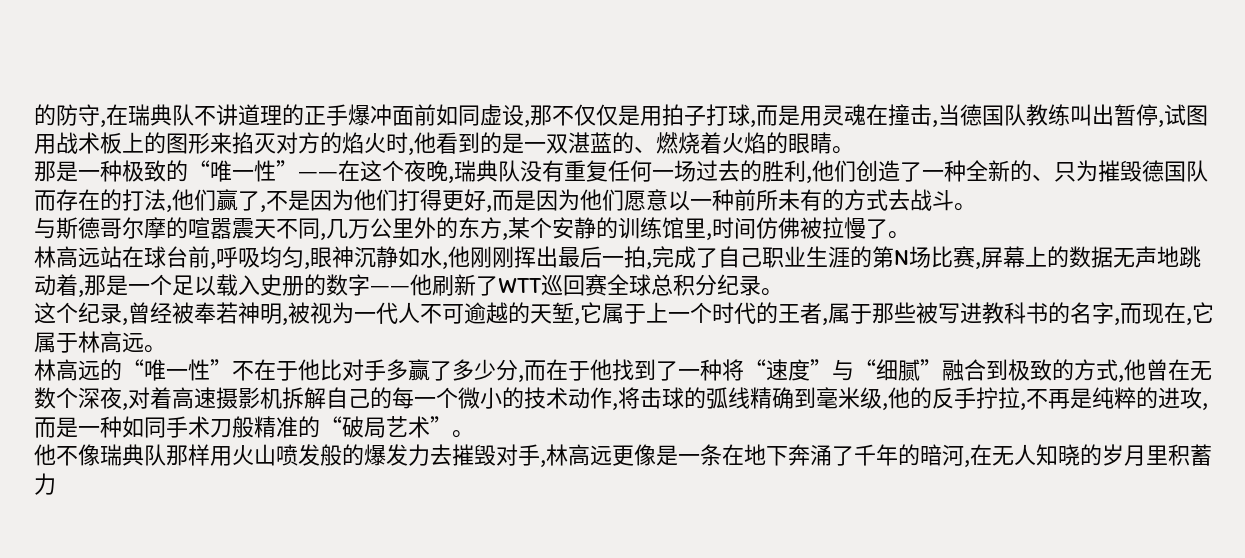的防守,在瑞典队不讲道理的正手爆冲面前如同虚设,那不仅仅是用拍子打球,而是用灵魂在撞击,当德国队教练叫出暂停,试图用战术板上的图形来掐灭对方的焰火时,他看到的是一双湛蓝的、燃烧着火焰的眼睛。
那是一种极致的“唯一性”——在这个夜晚,瑞典队没有重复任何一场过去的胜利,他们创造了一种全新的、只为摧毁德国队而存在的打法,他们赢了,不是因为他们打得更好,而是因为他们愿意以一种前所未有的方式去战斗。
与斯德哥尔摩的喧嚣震天不同,几万公里外的东方,某个安静的训练馆里,时间仿佛被拉慢了。
林高远站在球台前,呼吸均匀,眼神沉静如水,他刚刚挥出最后一拍,完成了自己职业生涯的第N场比赛,屏幕上的数据无声地跳动着,那是一个足以载入史册的数字——他刷新了WTT巡回赛全球总积分纪录。
这个纪录,曾经被奉若神明,被视为一代人不可逾越的天堑,它属于上一个时代的王者,属于那些被写进教科书的名字,而现在,它属于林高远。
林高远的“唯一性”不在于他比对手多赢了多少分,而在于他找到了一种将“速度”与“细腻”融合到极致的方式,他曾在无数个深夜,对着高速摄影机拆解自己的每一个微小的技术动作,将击球的弧线精确到毫米级,他的反手拧拉,不再是纯粹的进攻,而是一种如同手术刀般精准的“破局艺术”。
他不像瑞典队那样用火山喷发般的爆发力去摧毁对手,林高远更像是一条在地下奔涌了千年的暗河,在无人知晓的岁月里积蓄力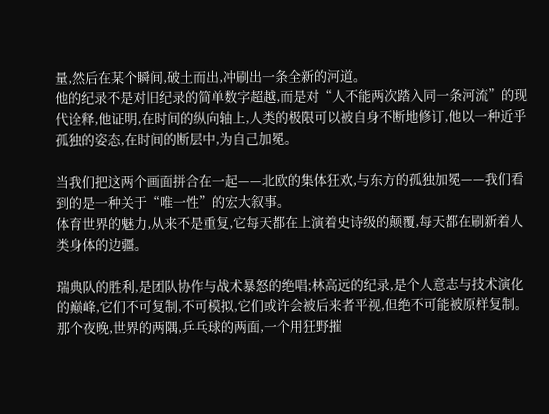量,然后在某个瞬间,破土而出,冲刷出一条全新的河道。
他的纪录不是对旧纪录的简单数字超越,而是对“人不能两次踏入同一条河流”的现代诠释,他证明,在时间的纵向轴上,人类的极限可以被自身不断地修订,他以一种近乎孤独的姿态,在时间的断层中,为自己加冕。

当我们把这两个画面拼合在一起——北欧的集体狂欢,与东方的孤独加冕——我们看到的是一种关于“唯一性”的宏大叙事。
体育世界的魅力,从来不是重复,它每天都在上演着史诗级的颠覆,每天都在刷新着人类身体的边疆。

瑞典队的胜利,是团队协作与战术暴怒的绝唱;林高远的纪录,是个人意志与技术演化的巅峰,它们不可复制,不可模拟,它们或许会被后来者平视,但绝不可能被原样复制。
那个夜晚,世界的两隅,乒乓球的两面,一个用狂野摧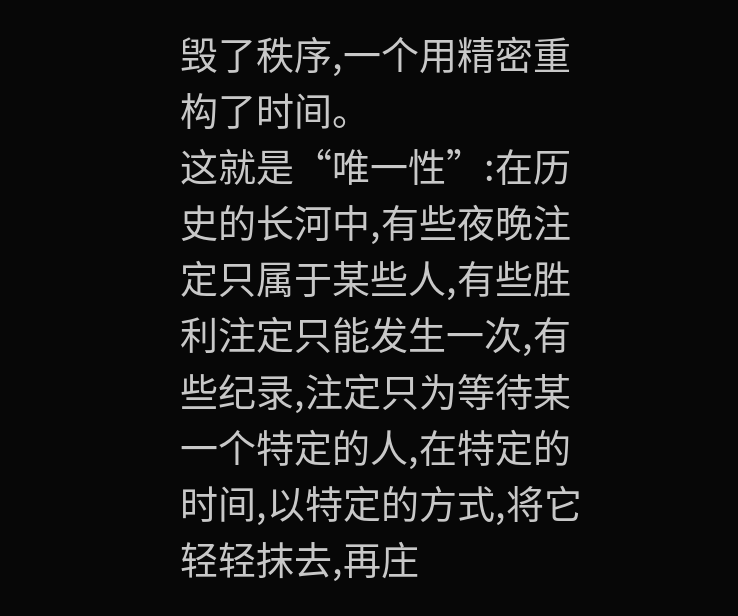毁了秩序,一个用精密重构了时间。
这就是“唯一性”:在历史的长河中,有些夜晚注定只属于某些人,有些胜利注定只能发生一次,有些纪录,注定只为等待某一个特定的人,在特定的时间,以特定的方式,将它轻轻抹去,再庄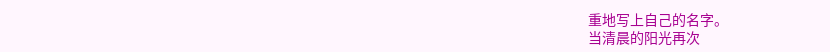重地写上自己的名字。
当清晨的阳光再次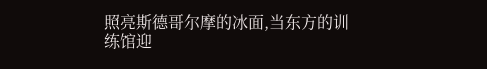照亮斯德哥尔摩的冰面,当东方的训练馆迎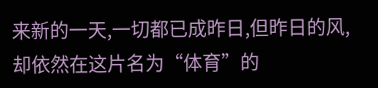来新的一天,一切都已成昨日,但昨日的风,却依然在这片名为“体育”的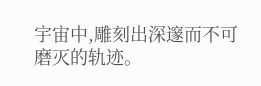宇宙中,雕刻出深邃而不可磨灭的轨迹。